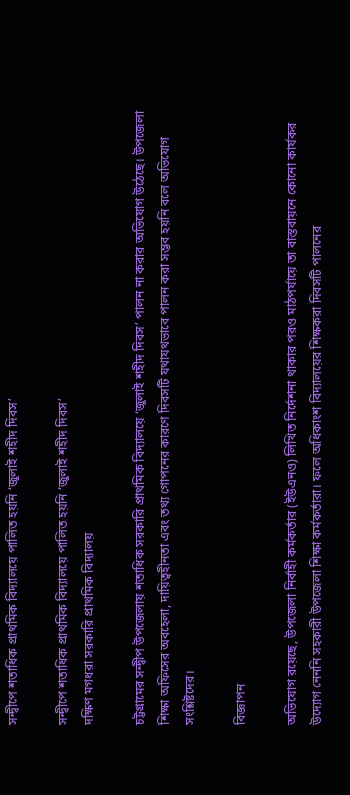সন্দ্বীপে শতাধিক প্রাথমিক বিদ্যালয়ে পালিত হয়নি ‘জুলাই শহীদ দিবস’

সন্দ্বীপে শতাধিক প্রাথমিক বিদ্যালয়ে পালিত হয়নি ‘জুলাই শহীদ দিবস’
দক্ষিণ মগধরা সরকারি প্রাথমিক বিদ্যালয়

চট্টগ্রামের সন্দ্বীপ উপজেলায় শতাধিক সরকারি প্রাথমিক বিদ্যালয়ে ‘জুলাই শহীদ দিবস’ পালন না করার অভিযোগ উঠেছে। উপজেলা শিক্ষা অফিসের অবহেলা, দায়িত্বহীনতা এবং তথ্য গোপনের কারণে দিবসটি যথাযথভাবে পালন করা সম্ভব হয়নি বলে অভিযোগ সংশ্লিষ্টদের।

বিজ্ঞাপন

অভিযোগ রয়েছে, উপজেলা নির্বাহী কর্মকর্তার (ইউএনও) লিখিত নির্দেশনা থাকার পরও মাঠপর্যায়ে তা বাস্তবায়নে কোনো কার্যকর উদ্যোগ নেননি সহকারী উপজেলা শিক্ষা কর্মকর্তারা। ফলে অধিকাংশ বিদ্যালয়ের শিক্ষকরা দিবসটি পালনের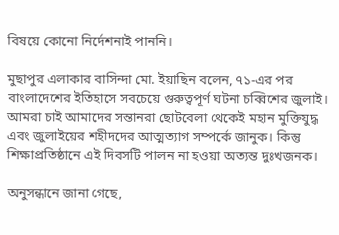বিষয়ে কোনো নির্দেশনাই পাননি।

মুছাপুর এলাকার বাসিন্দা মো. ইয়াছিন বলেন, ৭১-এর পর বাংলাদেশের ইতিহাসে সবচেয়ে গুরুত্বপূর্ণ ঘটনা চব্বিশের জুলাই। আমরা চাই আমাদের সন্তানরা ছোটবেলা থেকেই মহান মুক্তিযুদ্ধ এবং জুলাইয়ের শহীদদের আত্মত্যাগ সম্পর্কে জানুক। কিন্তু শিক্ষাপ্রতিষ্ঠানে এই দিবসটি পালন না হওয়া অত্যন্ত দুঃখজনক।

অনুসন্ধানে জানা গেছে,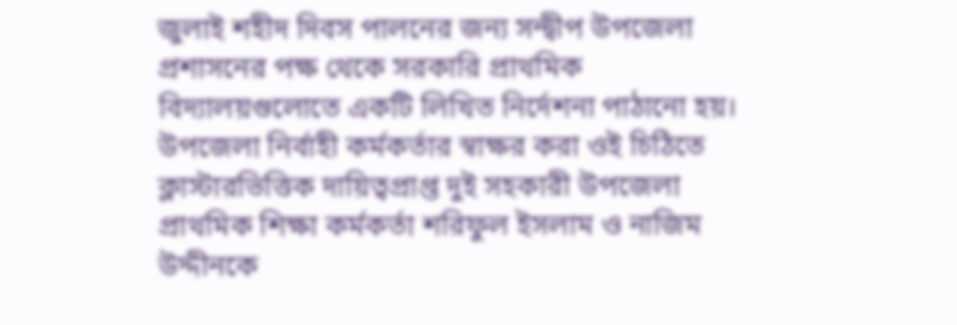জুলাই শহীদ দিবস পালনের জন্য সন্দ্বীপ উপজেলা প্রশাসনের পক্ষ থেকে সরকারি প্রাথমিক বিদ্যালয়গুলোতে একটি লিখিত নির্দেশনা পাঠানো হয়। উপজেলা নির্বাহী কর্মকর্তার স্বাক্ষর করা ওই চিঠিতে ক্লাস্টারভিত্তিক দায়িত্বপ্রাপ্ত দুই সহকারী উপজেলা প্রাথমিক শিক্ষা কর্মকর্তা শরিফুল ইসলাম ও নাজিম উদ্দীনকে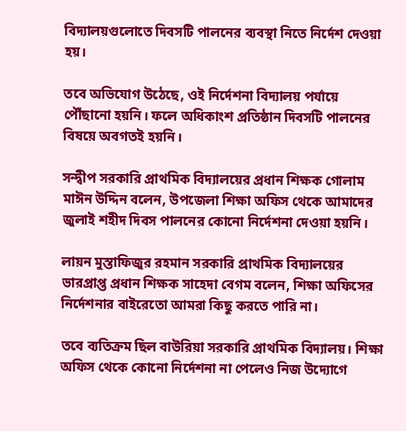বিদ্যালয়গুলোতে দিবসটি পালনের ব্যবস্থা নিতে নির্দেশ দেওয়া হয়।

তবে অভিযোগ উঠেছে, ওই নির্দেশনা বিদ্যালয় পর্যায়ে পৌঁছানো হয়নি। ফলে অধিকাংশ প্রতিষ্ঠান দিবসটি পালনের বিষয়ে অবগতই হয়নি।

সন্দ্বীপ সরকারি প্রাথমিক বিদ্যালয়ের প্রধান শিক্ষক গোলাম মাঈন উদ্দিন বলেন, উপজেলা শিক্ষা অফিস থেকে আমাদের জুলাই শহীদ দিবস পালনের কোনো নির্দেশনা দেওয়া হয়নি।

লায়ন মুস্তাফিজুর রহমান সরকারি প্রাথমিক বিদ্যালয়ের ভারপ্রাপ্ত প্রধান শিক্ষক সাহেদা বেগম বলেন, শিক্ষা অফিসের নির্দেশনার বাইরেতো আমরা কিছু করতে পারি না।

তবে ব্যতিক্রম ছিল বাউরিয়া সরকারি প্রাথমিক বিদ্যালয়। শিক্ষা অফিস থেকে কোনো নির্দেশনা না পেলেও নিজ উদ্যোগে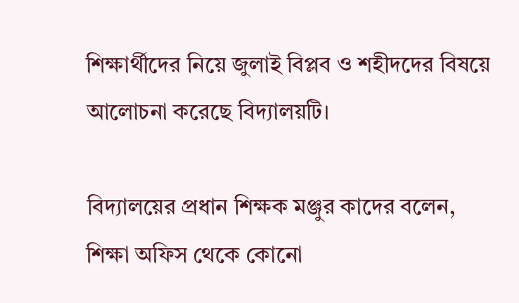শিক্ষার্থীদের নিয়ে জুলাই বিপ্লব ও শহীদদের বিষয়ে আলোচনা করেছে বিদ্যালয়টি।

বিদ্যালয়ের প্রধান শিক্ষক মঞ্জুর কাদের বলেন, শিক্ষা অফিস থেকে কোনো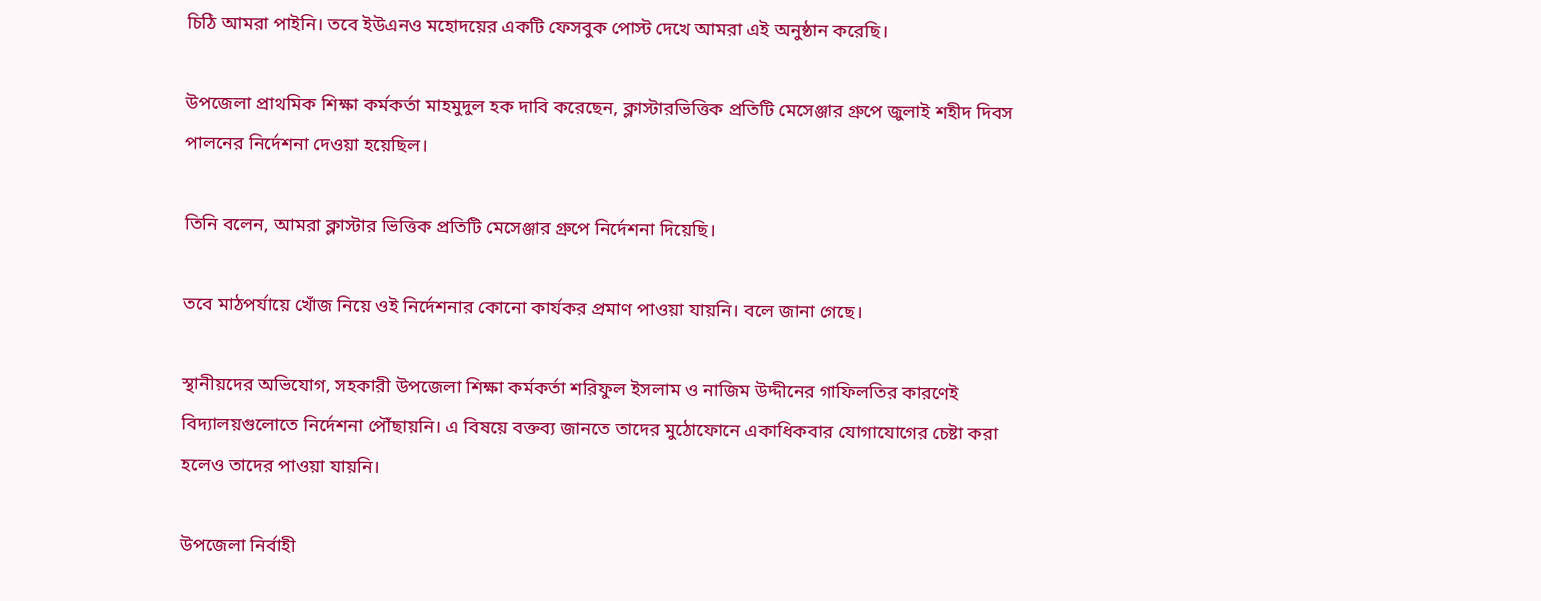চিঠি আমরা পাইনি। তবে ইউএনও মহোদয়ের একটি ফেসবুক পোস্ট দেখে আমরা এই অনুষ্ঠান করেছি।

উপজেলা প্রাথমিক শিক্ষা কর্মকর্তা মাহমুদুল হক দাবি করেছেন, ক্লাস্টারভিত্তিক প্রতিটি মেসেঞ্জার গ্রুপে জুলাই শহীদ দিবস পালনের নির্দেশনা দেওয়া হয়েছিল।

তিনি বলেন, আমরা ক্লাস্টার ভিত্তিক প্রতিটি মেসেঞ্জার গ্রুপে নির্দেশনা দিয়েছি।

তবে মাঠপর্যায়ে খোঁজ নিয়ে ওই নির্দেশনার কোনো কার্যকর প্রমাণ পাওয়া যায়নি। বলে জানা গেছে।

স্থানীয়দের অভিযোগ, সহকারী উপজেলা শিক্ষা কর্মকর্তা শরিফুল ইসলাম ও নাজিম উদ্দীনের গাফিলতির কারণেই বিদ্যালয়গুলোতে নির্দেশনা পৌঁছায়নি। এ বিষয়ে বক্তব্য জানতে তাদের মুঠোফোনে একাধিকবার যোগাযোগের চেষ্টা করা হলেও তাদের পাওয়া যায়নি।

উপজেলা নির্বাহী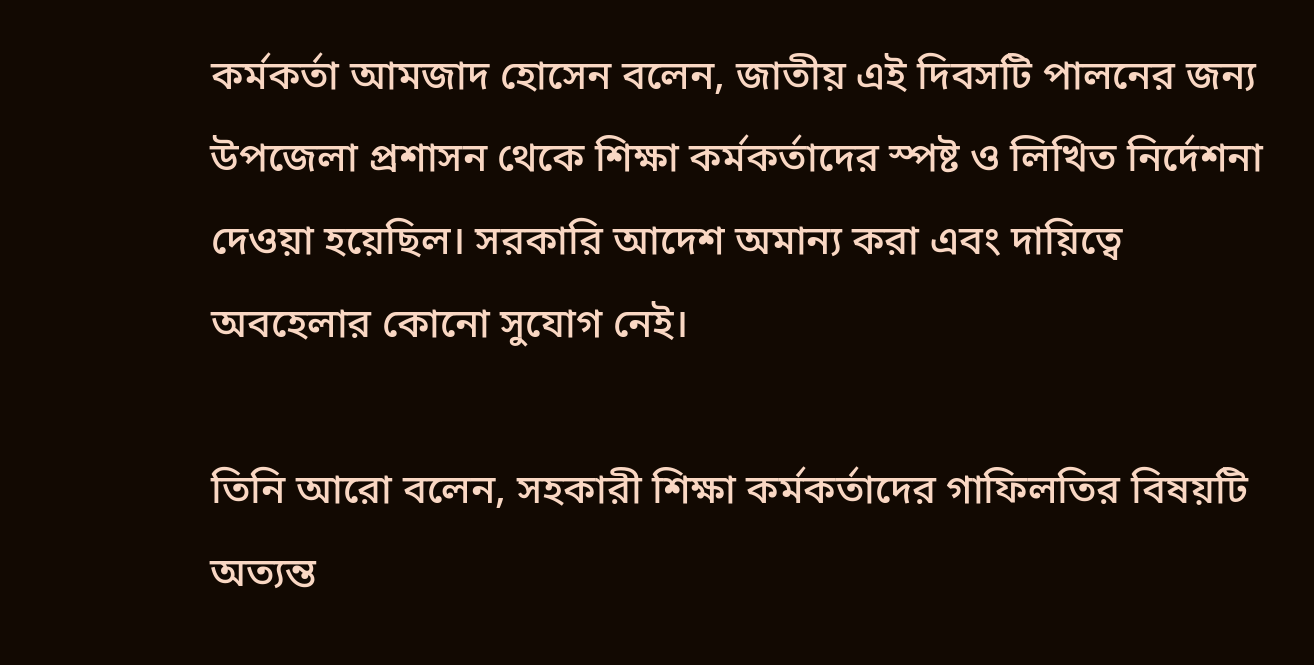কর্মকর্তা আমজাদ হোসেন বলেন, জাতীয় এই দিবসটি পালনের জন্য উপজেলা প্রশাসন থেকে শিক্ষা কর্মকর্তাদের স্পষ্ট ও লিখিত নির্দেশনা দেওয়া হয়েছিল। সরকারি আদেশ অমান্য করা এবং দায়িত্বে অবহেলার কোনো সুযোগ নেই।

তিনি আরো বলেন, সহকারী শিক্ষা কর্মকর্তাদের গাফিলতির বিষয়টি অত্যন্ত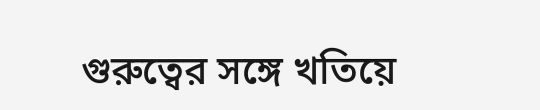গুরুত্বের সঙ্গে খতিয়ে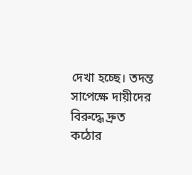দেখা হচ্ছে। তদন্ত সাপেক্ষে দায়ীদের বিরুদ্ধে দ্রুত কঠোর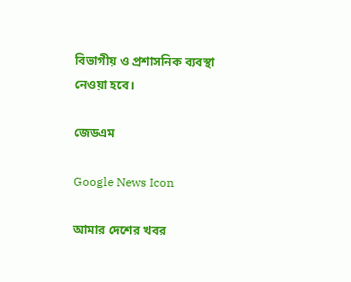বিভাগীয় ও প্রশাসনিক ব্যবস্থা নেওয়া হবে।

জেডএম

Google News Icon

আমার দেশের খবর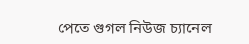পেতে গুগল নিউজ চ্যানেল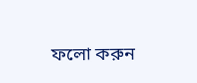ফলো করুন